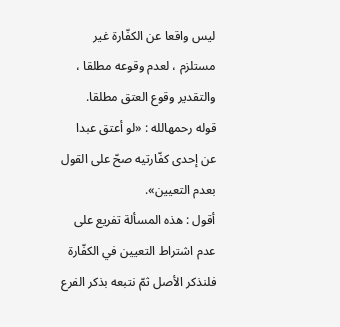ليس واقعا عن الكفّارة غير مستلزم ، لعدم وقوعه مطلقا ، والتقدير وقوع العتق مطلقا.
قوله رحمهالله : «لو أعتق عبدا عن إحدى كفّارتيه صحّ على القول بعدم التعيين».
أقول : هذه المسألة تفريع على عدم اشتراط التعيين في الكفّارة فلنذكر الأصل ثمّ نتبعه بذكر الفرع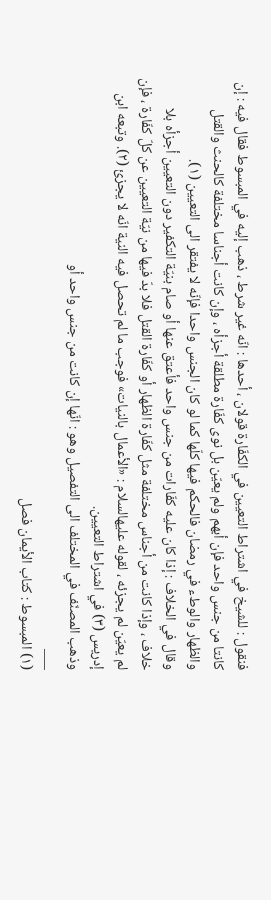فنقول : للشيخ في اشتراط التعيين في الكفّارة قولان ، أحدها : انّه غير شرط ، ذهب إليه في المبسوط فقال فيه : إن كانتا من جنس واحد فإن أبهم ولم يعيّن بل نوى كفّارة مطلقة أجزأه ، وإن كانت أجناسا مختلفة كالحنث والقتل والظهار والوطء في رمضان فالحكم فيها كلّها كما لو كان الجنس واحدا فإنّه لا يفتقر الى التعيين (١).
وقال في الخلاف : إذا كان عليه كفّارات من جنس واحد فأعتق عنها أو صام بنيّة التكفير دون التعيين أجزأه بلا خلاف ، وإذا كانت من أجناس مختلفة مثل كفّارة الظهار أو كفّارة القتل فلا بدّ فيها من نيّة التعيين عن كلّ كفّارة ، فإن لم يعيّن لم يجزئه ، لقوله عليهالسلام : «الأعمال بالنيات» فوجب ما لم تحصل فيه النية انّه لا يجزئ (٢). وتبعه ابن إدريس (٣) في اشتراط التعيين.
وذهب المصنّف في المختلف الى التفصيل وهو : انّها إن كانت من جنس واحد أو
___
(١) المبسوط : كتاب الأيمان فصل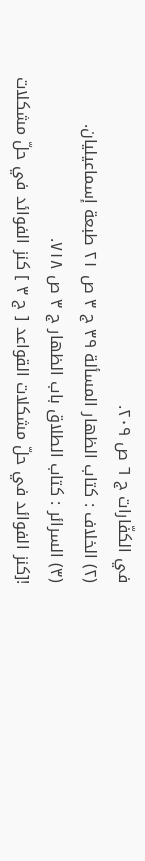في الكفّارات ج ٦ ص ٢٠٩.
(٢) الخلاف : كتاب الظهار المسألة ٣٩ ج ٣ ص ٢١ طبعة إسماعيليان.
(٣) السرائر : كتاب الطلاق باب الظهار ج ٣ ص ٧١٨.
![كنز الفوائد في حلّ مشكلات القواعد [ ج ٣ ] كنز الفوائد في حلّ مشكلات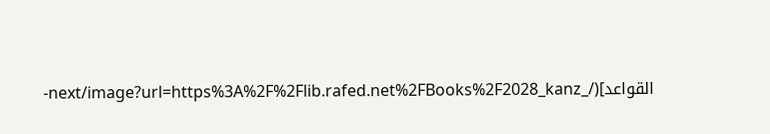القواعد](/_next/image?url=https%3A%2F%2Flib.rafed.net%2FBooks%2F2028_kanz-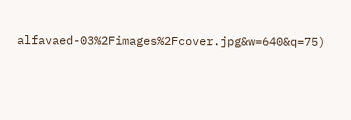alfavaed-03%2Fimages%2Fcover.jpg&w=640&q=75)